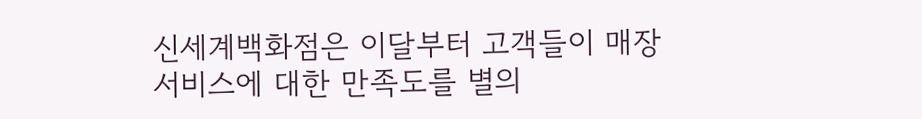신세계백화점은 이달부터 고객들이 매장 서비스에 대한 만족도를 별의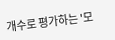개수로 평가하는 '모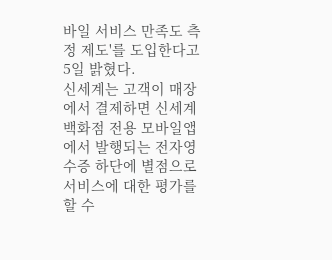바일 서비스 만족도 측정 제도'를 도입한다고 5일 밝혔다.
신세계는 고객이 매장에서 결제하면 신세계백화점 전용 모바일앱에서 발행되는 전자영수증 하단에 별점으로 서비스에 대한 평가를 할 수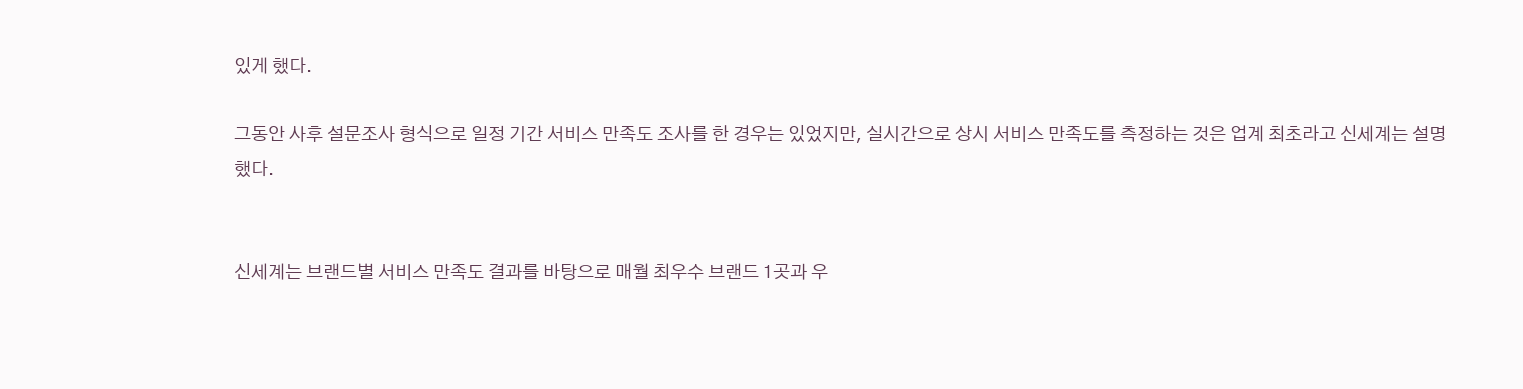있게 했다.

그동안 사후 설문조사 형식으로 일정 기간 서비스 만족도 조사를 한 경우는 있었지만, 실시간으로 상시 서비스 만족도를 측정하는 것은 업계 최초라고 신세계는 설명했다.


신세계는 브랜드별 서비스 만족도 결과를 바탕으로 매월 최우수 브랜드 1곳과 우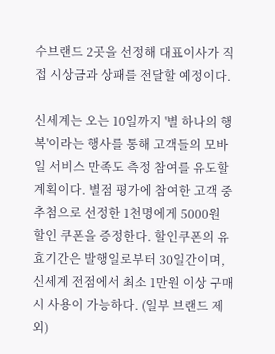수브랜드 2곳을 선정해 대표이사가 직접 시상금과 상패를 전달할 예정이다.

신세계는 오는 10일까지 '별 하나의 행복'이라는 행사를 통해 고객들의 모바일 서비스 만족도 측정 참여를 유도할 계획이다. 별점 평가에 참여한 고객 중 추첨으로 선정한 1천명에게 5000원 할인 쿠폰을 증정한다. 할인쿠폰의 유효기간은 발행일로부터 30일간이며, 신세계 전점에서 최소 1만원 이상 구매시 사용이 가능하다. (일부 브랜드 제외)